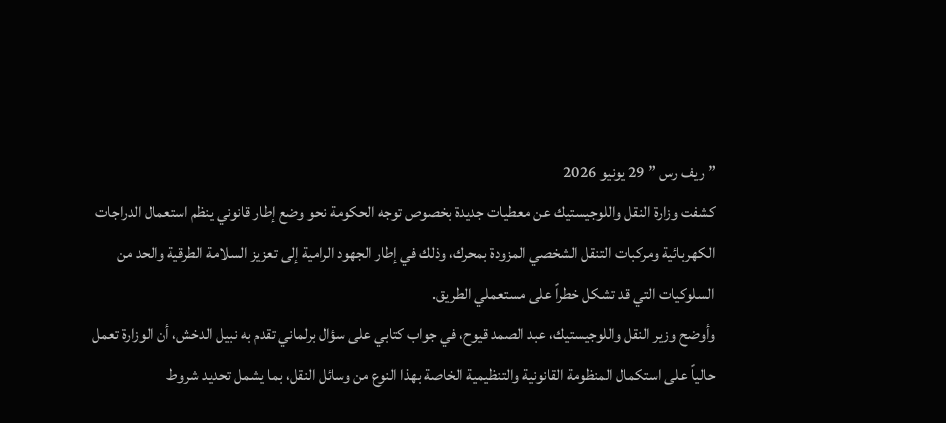” ريف رس ” 29 يونيو 2026
كشفت وزارة النقل واللوجيستيك عن معطيات جديدة بخصوص توجه الحكومة نحو وضع إطار قانوني ينظم استعمال الدراجات الكهربائية ومركبات التنقل الشخصي المزودة بمحرك، وذلك في إطار الجهود الرامية إلى تعزيز السلامة الطرقية والحد من السلوكيات التي قد تشكل خطراً على مستعملي الطريق.
وأوضح وزير النقل واللوجيستيك، عبد الصمد قيوح، في جواب كتابي على سؤال برلماني تقدم به نبيل الدخش، أن الوزارة تعمل حالياً على استكمال المنظومة القانونية والتنظيمية الخاصة بهذا النوع من وسائل النقل، بما يشمل تحديد شروط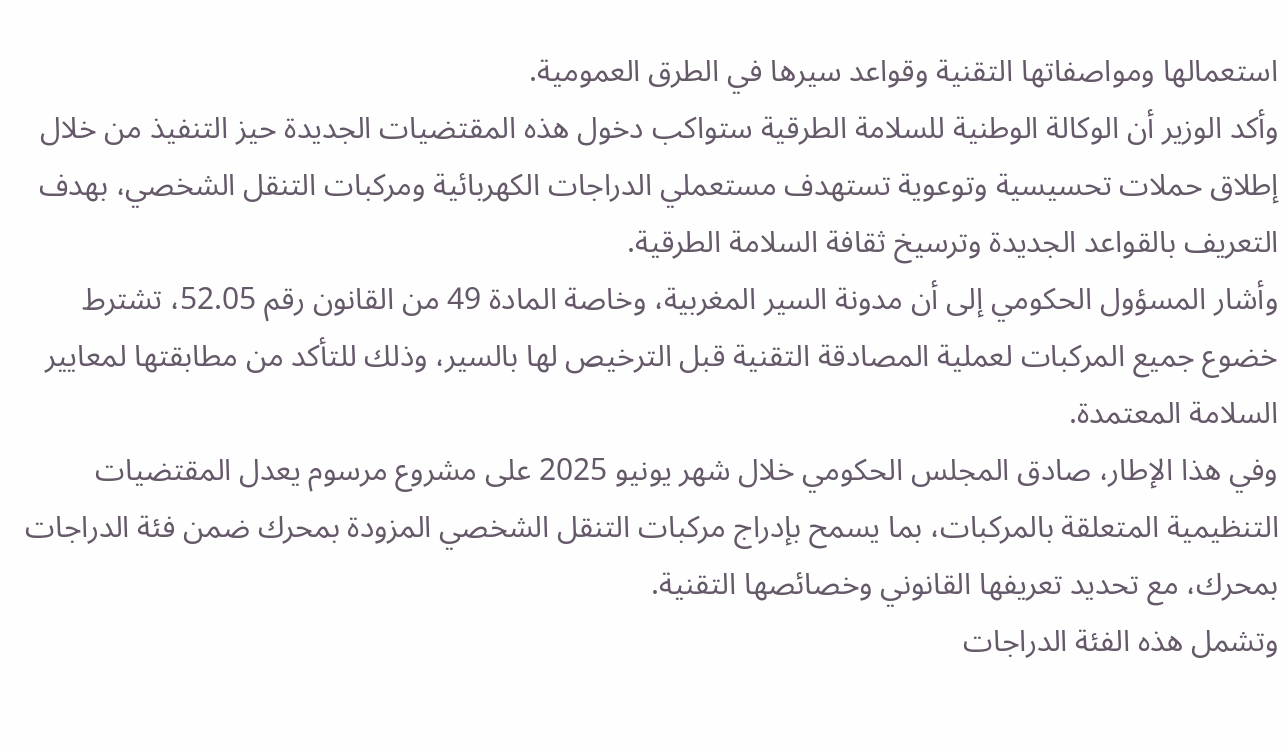استعمالها ومواصفاتها التقنية وقواعد سيرها في الطرق العمومية.
وأكد الوزير أن الوكالة الوطنية للسلامة الطرقية ستواكب دخول هذه المقتضيات الجديدة حيز التنفيذ من خلال إطلاق حملات تحسيسية وتوعوية تستهدف مستعملي الدراجات الكهربائية ومركبات التنقل الشخصي، بهدف التعريف بالقواعد الجديدة وترسيخ ثقافة السلامة الطرقية.
وأشار المسؤول الحكومي إلى أن مدونة السير المغربية، وخاصة المادة 49 من القانون رقم 52.05، تشترط خضوع جميع المركبات لعملية المصادقة التقنية قبل الترخيص لها بالسير، وذلك للتأكد من مطابقتها لمعايير السلامة المعتمدة.
وفي هذا الإطار، صادق المجلس الحكومي خلال شهر يونيو 2025 على مشروع مرسوم يعدل المقتضيات التنظيمية المتعلقة بالمركبات، بما يسمح بإدراج مركبات التنقل الشخصي المزودة بمحرك ضمن فئة الدراجات بمحرك، مع تحديد تعريفها القانوني وخصائصها التقنية.
وتشمل هذه الفئة الدراجات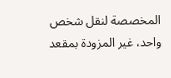المخصصة لنقل شخص واحد، غير المزودة بمقعد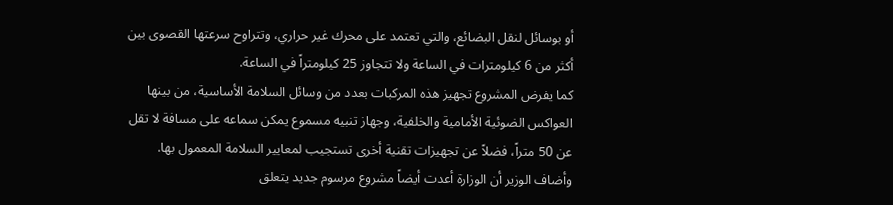أو بوسائل لنقل البضائع، والتي تعتمد على محرك غير حراري، وتتراوح سرعتها القصوى بين أكثر من 6 كيلومترات في الساعة ولا تتجاوز 25 كيلومتراً في الساعة.
كما يفرض المشروع تجهيز هذه المركبات بعدد من وسائل السلامة الأساسية، من بينها العواكس الضوئية الأمامية والخلفية، وجهاز تنبيه مسموع يمكن سماعه على مسافة لا تقل عن 50 متراً، فضلاً عن تجهيزات تقنية أخرى تستجيب لمعايير السلامة المعمول بها.
وأضاف الوزير أن الوزارة أعدت أيضاً مشروع مرسوم جديد يتعلق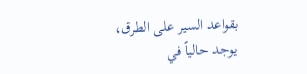بقواعد السير على الطرق، يوجد حالياً في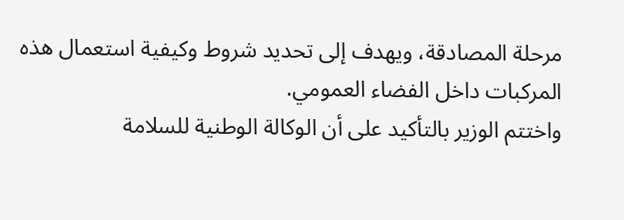مرحلة المصادقة، ويهدف إلى تحديد شروط وكيفية استعمال هذه المركبات داخل الفضاء العمومي.
واختتم الوزير بالتأكيد على أن الوكالة الوطنية للسلامة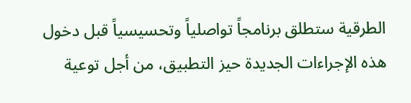الطرقية ستطلق برنامجاً تواصلياً وتحسيسياً قبل دخول هذه الإجراءات الجديدة حيز التطبيق، من أجل توعية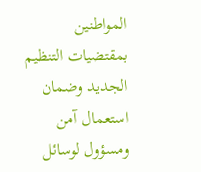المواطنين بمقتضيات التنظيم الجديد وضمان استعمال آمن ومسؤول لوسائل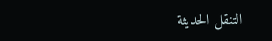التنقل الحديثة